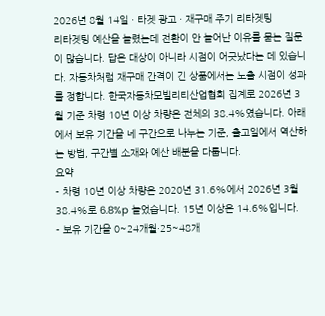2026년 8월 14일 · 타겟 광고 · 재구매 주기 리타겟팅
리타겟팅 예산을 늘렸는데 전환이 안 늘어난 이유를 묻는 질문이 많습니다. 답은 대상이 아니라 시점이 어긋났다는 데 있습니다. 자동차처럼 재구매 간격이 긴 상품에서는 노출 시점이 성과를 정합니다. 한국자동차모빌리티산업협회 집계로 2026년 3월 기준 차령 10년 이상 차량은 전체의 38.4%였습니다. 아래에서 보유 기간을 네 구간으로 나누는 기준, 출고일에서 역산하는 방법, 구간별 소재와 예산 배분을 다룹니다.
요약
- 차령 10년 이상 차량은 2020년 31.6%에서 2026년 3월 38.4%로 6.8%p 늘었습니다. 15년 이상은 14.6%입니다.
- 보유 기간을 0~24개월·25~48개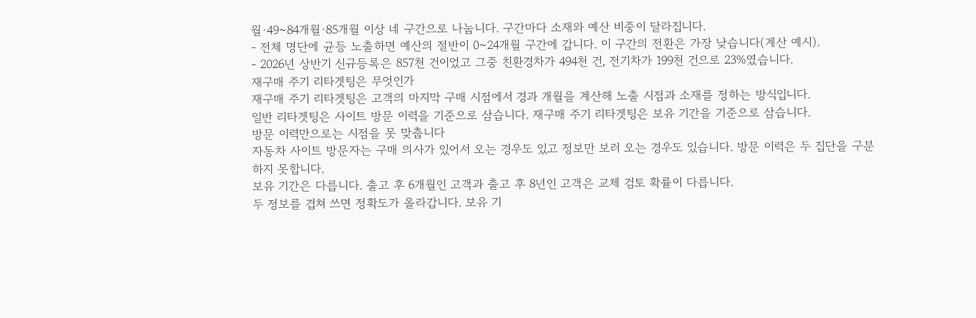월·49~84개월·85개월 이상 네 구간으로 나눕니다. 구간마다 소재와 예산 비중이 달라집니다.
- 전체 명단에 균등 노출하면 예산의 절반이 0~24개월 구간에 갑니다. 이 구간의 전환은 가장 낮습니다(계산 예시).
- 2026년 상반기 신규등록은 857천 건이었고 그중 친환경차가 494천 건, 전기차가 199천 건으로 23%였습니다.
재구매 주기 리타겟팅은 무엇인가
재구매 주기 리타겟팅은 고객의 마지막 구매 시점에서 경과 개월을 계산해 노출 시점과 소재를 정하는 방식입니다.
일반 리타겟팅은 사이트 방문 이력을 기준으로 삼습니다. 재구매 주기 리타겟팅은 보유 기간을 기준으로 삼습니다.
방문 이력만으로는 시점을 못 맞춥니다
자동차 사이트 방문자는 구매 의사가 있어서 오는 경우도 있고 정보만 보러 오는 경우도 있습니다. 방문 이력은 두 집단을 구분하지 못합니다.
보유 기간은 다릅니다. 출고 후 6개월인 고객과 출고 후 8년인 고객은 교체 검토 확률이 다릅니다.
두 정보를 겹쳐 쓰면 정확도가 올라갑니다. 보유 기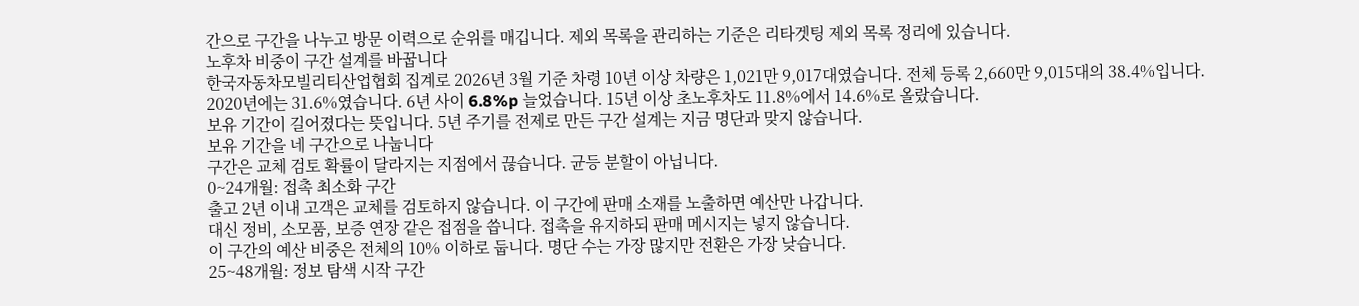간으로 구간을 나누고 방문 이력으로 순위를 매깁니다. 제외 목록을 관리하는 기준은 리타겟팅 제외 목록 정리에 있습니다.
노후차 비중이 구간 설계를 바꿉니다
한국자동차모빌리티산업협회 집계로 2026년 3월 기준 차령 10년 이상 차량은 1,021만 9,017대였습니다. 전체 등록 2,660만 9,015대의 38.4%입니다.
2020년에는 31.6%였습니다. 6년 사이 6.8%p 늘었습니다. 15년 이상 초노후차도 11.8%에서 14.6%로 올랐습니다.
보유 기간이 길어졌다는 뜻입니다. 5년 주기를 전제로 만든 구간 설계는 지금 명단과 맞지 않습니다.
보유 기간을 네 구간으로 나눕니다
구간은 교체 검토 확률이 달라지는 지점에서 끊습니다. 균등 분할이 아닙니다.
0~24개월: 접촉 최소화 구간
출고 2년 이내 고객은 교체를 검토하지 않습니다. 이 구간에 판매 소재를 노출하면 예산만 나갑니다.
대신 정비, 소모품, 보증 연장 같은 접점을 씁니다. 접촉을 유지하되 판매 메시지는 넣지 않습니다.
이 구간의 예산 비중은 전체의 10% 이하로 둡니다. 명단 수는 가장 많지만 전환은 가장 낮습니다.
25~48개월: 정보 탐색 시작 구간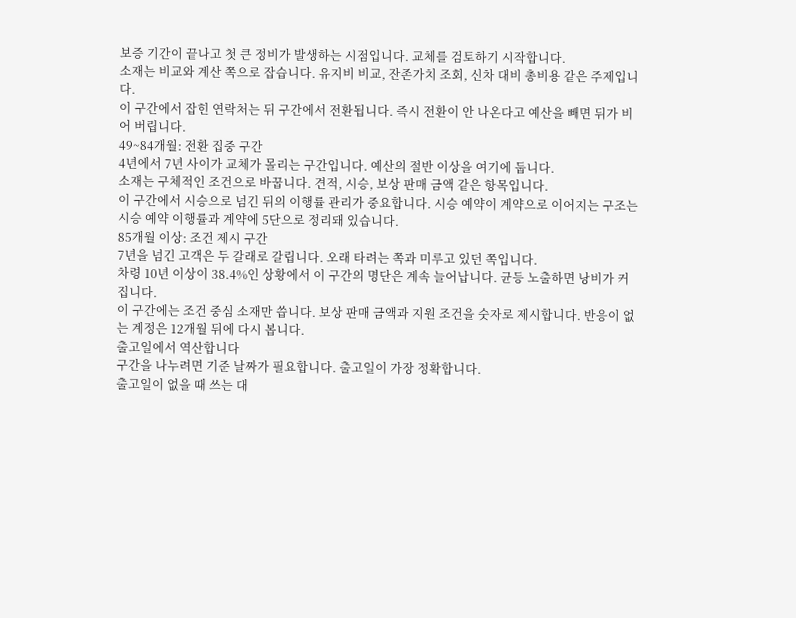보증 기간이 끝나고 첫 큰 정비가 발생하는 시점입니다. 교체를 검토하기 시작합니다.
소재는 비교와 계산 쪽으로 잡습니다. 유지비 비교, 잔존가치 조회, 신차 대비 총비용 같은 주제입니다.
이 구간에서 잡힌 연락처는 뒤 구간에서 전환됩니다. 즉시 전환이 안 나온다고 예산을 빼면 뒤가 비어 버립니다.
49~84개월: 전환 집중 구간
4년에서 7년 사이가 교체가 몰리는 구간입니다. 예산의 절반 이상을 여기에 둡니다.
소재는 구체적인 조건으로 바꿉니다. 견적, 시승, 보상 판매 금액 같은 항목입니다.
이 구간에서 시승으로 넘긴 뒤의 이행률 관리가 중요합니다. 시승 예약이 계약으로 이어지는 구조는 시승 예약 이행률과 계약에 5단으로 정리돼 있습니다.
85개월 이상: 조건 제시 구간
7년을 넘긴 고객은 두 갈래로 갈립니다. 오래 타려는 쪽과 미루고 있던 쪽입니다.
차령 10년 이상이 38.4%인 상황에서 이 구간의 명단은 계속 늘어납니다. 균등 노출하면 낭비가 커집니다.
이 구간에는 조건 중심 소재만 씁니다. 보상 판매 금액과 지원 조건을 숫자로 제시합니다. 반응이 없는 계정은 12개월 뒤에 다시 봅니다.
출고일에서 역산합니다
구간을 나누려면 기준 날짜가 필요합니다. 출고일이 가장 정확합니다.
출고일이 없을 때 쓰는 대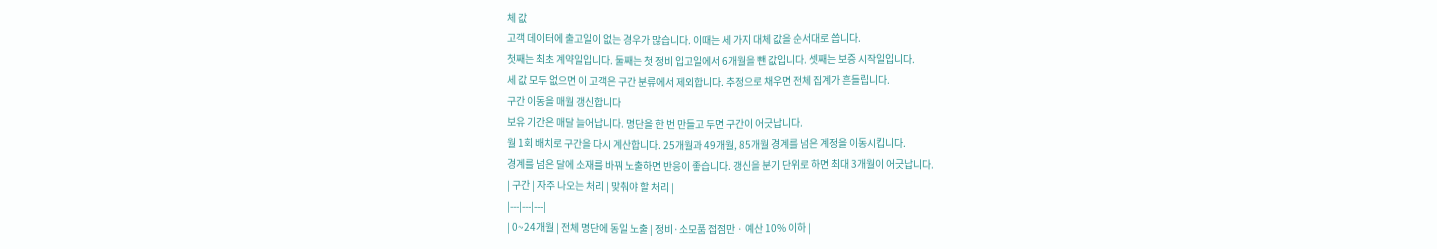체 값
고객 데이터에 출고일이 없는 경우가 많습니다. 이때는 세 가지 대체 값을 순서대로 씁니다.
첫째는 최초 계약일입니다. 둘째는 첫 정비 입고일에서 6개월을 뺀 값입니다. 셋째는 보증 시작일입니다.
세 값 모두 없으면 이 고객은 구간 분류에서 제외합니다. 추정으로 채우면 전체 집계가 흔들립니다.
구간 이동을 매월 갱신합니다
보유 기간은 매달 늘어납니다. 명단을 한 번 만들고 두면 구간이 어긋납니다.
월 1회 배치로 구간을 다시 계산합니다. 25개월과 49개월, 85개월 경계를 넘은 계정을 이동시킵니다.
경계를 넘은 달에 소재를 바꿔 노출하면 반응이 좋습니다. 갱신을 분기 단위로 하면 최대 3개월이 어긋납니다.
| 구간 | 자주 나오는 처리 | 맞춰야 할 처리 |
|---|---|---|
| 0~24개월 | 전체 명단에 동일 노출 | 정비·소모품 접점만 · 예산 10% 이하 |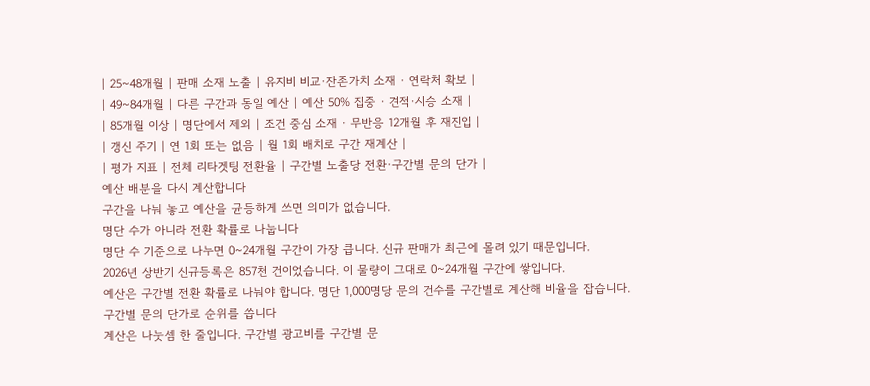| 25~48개월 | 판매 소재 노출 | 유지비 비교·잔존가치 소재 · 연락처 확보 |
| 49~84개월 | 다른 구간과 동일 예산 | 예산 50% 집중 · 견적·시승 소재 |
| 85개월 이상 | 명단에서 제외 | 조건 중심 소재 · 무반응 12개월 후 재진입 |
| 갱신 주기 | 연 1회 또는 없음 | 월 1회 배치로 구간 재계산 |
| 평가 지표 | 전체 리타겟팅 전환율 | 구간별 노출당 전환·구간별 문의 단가 |
예산 배분을 다시 계산합니다
구간을 나눠 놓고 예산을 균등하게 쓰면 의미가 없습니다.
명단 수가 아니라 전환 확률로 나눕니다
명단 수 기준으로 나누면 0~24개월 구간이 가장 큽니다. 신규 판매가 최근에 몰려 있기 때문입니다.
2026년 상반기 신규등록은 857천 건이었습니다. 이 물량이 그대로 0~24개월 구간에 쌓입니다.
예산은 구간별 전환 확률로 나눠야 합니다. 명단 1,000명당 문의 건수를 구간별로 계산해 비율을 잡습니다.
구간별 문의 단가로 순위를 씁니다
계산은 나눗셈 한 줄입니다. 구간별 광고비를 구간별 문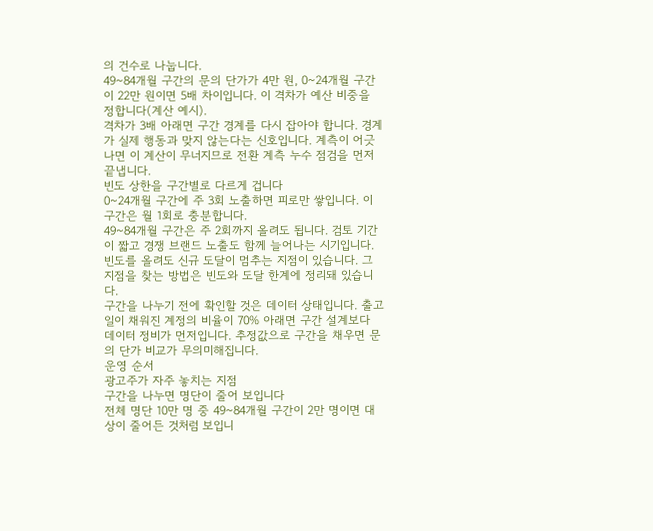의 건수로 나눕니다.
49~84개월 구간의 문의 단가가 4만 원, 0~24개월 구간이 22만 원이면 5배 차이입니다. 이 격차가 예산 비중을 정합니다(계산 예시).
격차가 3배 아래면 구간 경계를 다시 잡아야 합니다. 경계가 실제 행동과 맞지 않는다는 신호입니다. 계측이 어긋나면 이 계산이 무너지므로 전환 계측 누수 점검을 먼저 끝냅니다.
빈도 상한을 구간별로 다르게 겁니다
0~24개월 구간에 주 3회 노출하면 피로만 쌓입니다. 이 구간은 월 1회로 충분합니다.
49~84개월 구간은 주 2회까지 올려도 됩니다. 검토 기간이 짧고 경쟁 브랜드 노출도 함께 늘어나는 시기입니다.
빈도를 올려도 신규 도달이 멈추는 지점이 있습니다. 그 지점을 찾는 방법은 빈도와 도달 한계에 정리돼 있습니다.
구간을 나누기 전에 확인할 것은 데이터 상태입니다. 출고일이 채워진 계정의 비율이 70% 아래면 구간 설계보다 데이터 정비가 먼저입니다. 추정값으로 구간을 채우면 문의 단가 비교가 무의미해집니다.
운영 순서
광고주가 자주 놓치는 지점
구간을 나누면 명단이 줄어 보입니다
전체 명단 10만 명 중 49~84개월 구간이 2만 명이면 대상이 줄어든 것처럼 보입니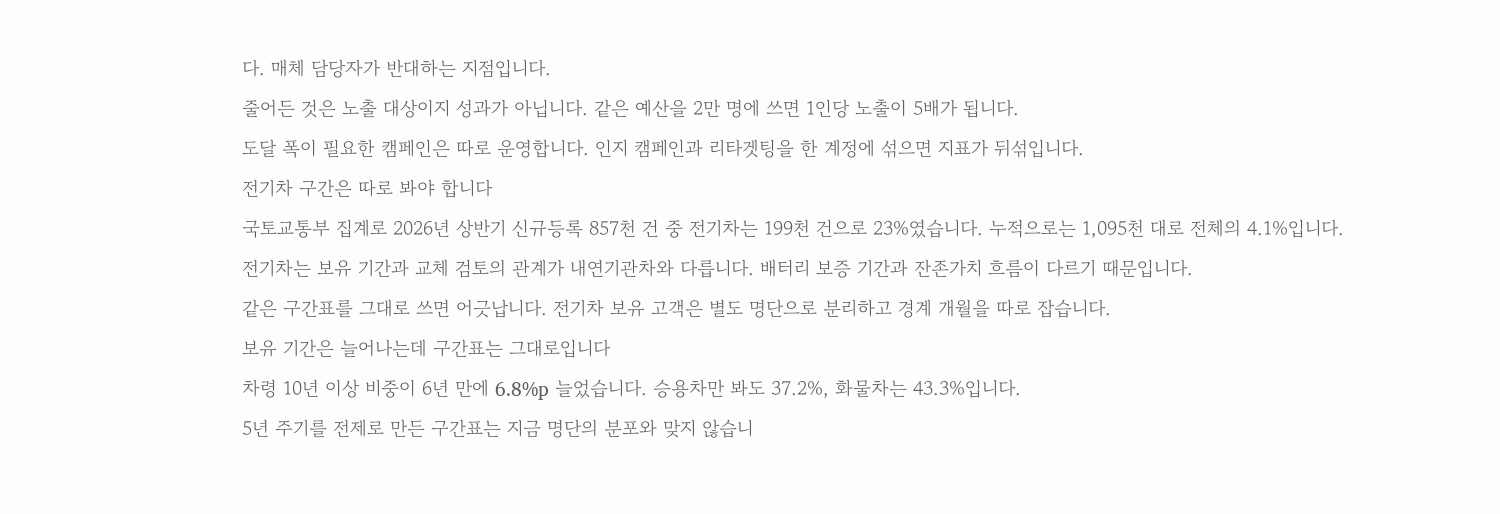다. 매체 담당자가 반대하는 지점입니다.
줄어든 것은 노출 대상이지 성과가 아닙니다. 같은 예산을 2만 명에 쓰면 1인당 노출이 5배가 됩니다.
도달 폭이 필요한 캠페인은 따로 운영합니다. 인지 캠페인과 리타겟팅을 한 계정에 섞으면 지표가 뒤섞입니다.
전기차 구간은 따로 봐야 합니다
국토교통부 집계로 2026년 상반기 신규등록 857천 건 중 전기차는 199천 건으로 23%였습니다. 누적으로는 1,095천 대로 전체의 4.1%입니다.
전기차는 보유 기간과 교체 검토의 관계가 내연기관차와 다릅니다. 배터리 보증 기간과 잔존가치 흐름이 다르기 때문입니다.
같은 구간표를 그대로 쓰면 어긋납니다. 전기차 보유 고객은 별도 명단으로 분리하고 경계 개월을 따로 잡습니다.
보유 기간은 늘어나는데 구간표는 그대로입니다
차령 10년 이상 비중이 6년 만에 6.8%p 늘었습니다. 승용차만 봐도 37.2%, 화물차는 43.3%입니다.
5년 주기를 전제로 만든 구간표는 지금 명단의 분포와 맞지 않습니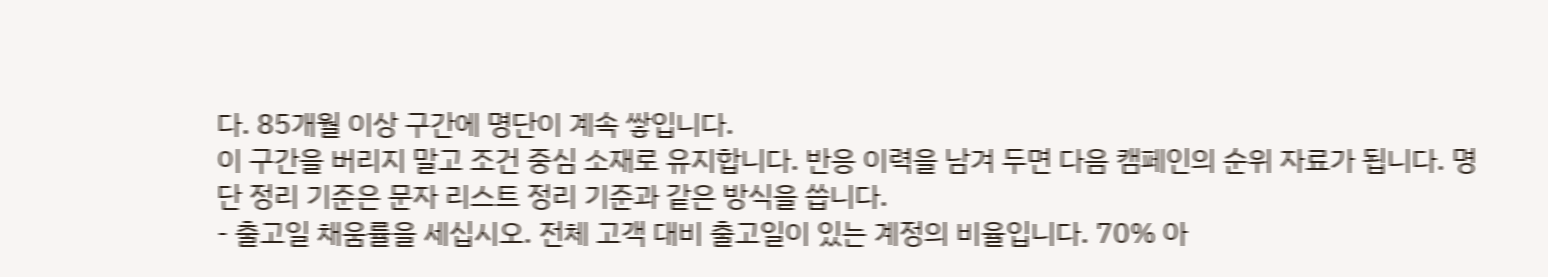다. 85개월 이상 구간에 명단이 계속 쌓입니다.
이 구간을 버리지 말고 조건 중심 소재로 유지합니다. 반응 이력을 남겨 두면 다음 캠페인의 순위 자료가 됩니다. 명단 정리 기준은 문자 리스트 정리 기준과 같은 방식을 씁니다.
- 출고일 채움률을 세십시오. 전체 고객 대비 출고일이 있는 계정의 비율입니다. 70% 아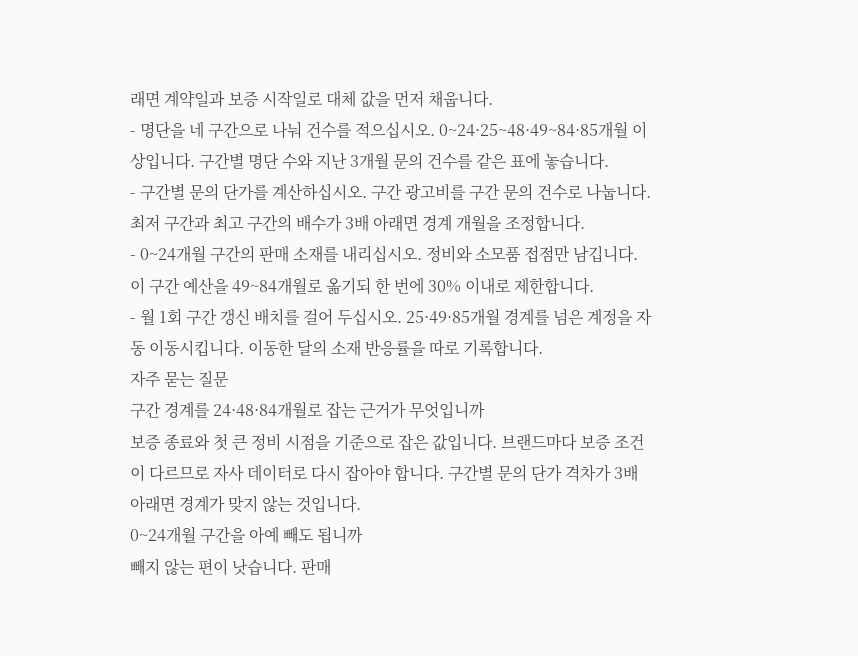래면 계약일과 보증 시작일로 대체 값을 먼저 채웁니다.
- 명단을 네 구간으로 나눠 건수를 적으십시오. 0~24·25~48·49~84·85개월 이상입니다. 구간별 명단 수와 지난 3개월 문의 건수를 같은 표에 놓습니다.
- 구간별 문의 단가를 계산하십시오. 구간 광고비를 구간 문의 건수로 나눕니다. 최저 구간과 최고 구간의 배수가 3배 아래면 경계 개월을 조정합니다.
- 0~24개월 구간의 판매 소재를 내리십시오. 정비와 소모품 접점만 남깁니다. 이 구간 예산을 49~84개월로 옮기되 한 번에 30% 이내로 제한합니다.
- 월 1회 구간 갱신 배치를 걸어 두십시오. 25·49·85개월 경계를 넘은 계정을 자동 이동시킵니다. 이동한 달의 소재 반응률을 따로 기록합니다.
자주 묻는 질문
구간 경계를 24·48·84개월로 잡는 근거가 무엇입니까
보증 종료와 첫 큰 정비 시점을 기준으로 잡은 값입니다. 브랜드마다 보증 조건이 다르므로 자사 데이터로 다시 잡아야 합니다. 구간별 문의 단가 격차가 3배 아래면 경계가 맞지 않는 것입니다.
0~24개월 구간을 아예 빼도 됩니까
빼지 않는 편이 낫습니다. 판매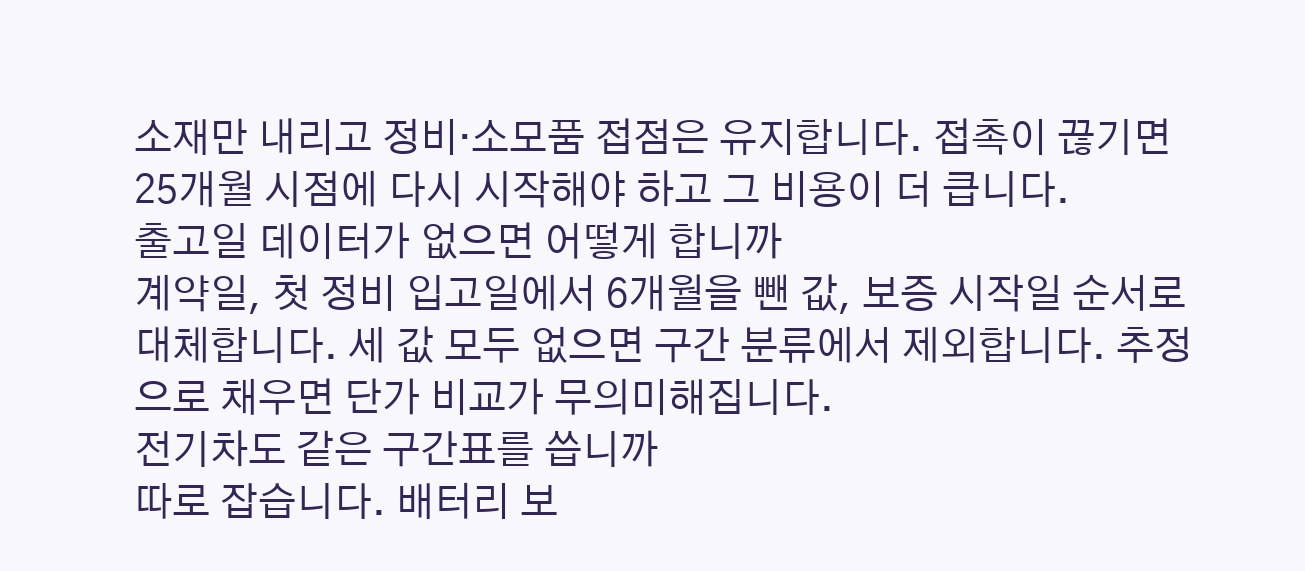소재만 내리고 정비·소모품 접점은 유지합니다. 접촉이 끊기면 25개월 시점에 다시 시작해야 하고 그 비용이 더 큽니다.
출고일 데이터가 없으면 어떻게 합니까
계약일, 첫 정비 입고일에서 6개월을 뺀 값, 보증 시작일 순서로 대체합니다. 세 값 모두 없으면 구간 분류에서 제외합니다. 추정으로 채우면 단가 비교가 무의미해집니다.
전기차도 같은 구간표를 씁니까
따로 잡습니다. 배터리 보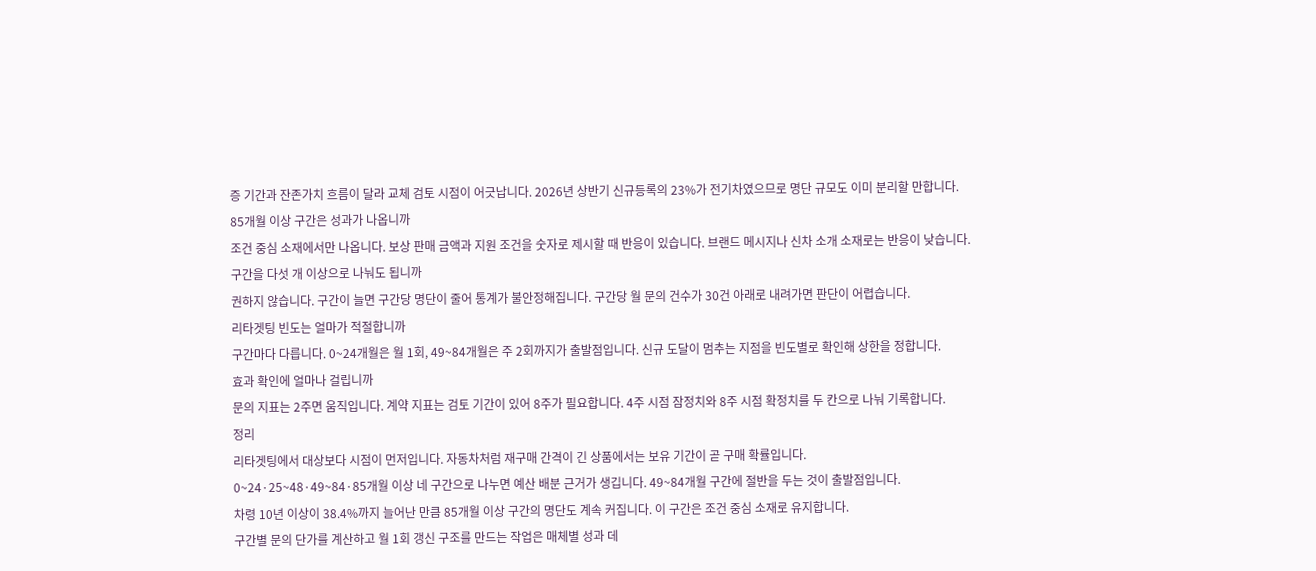증 기간과 잔존가치 흐름이 달라 교체 검토 시점이 어긋납니다. 2026년 상반기 신규등록의 23%가 전기차였으므로 명단 규모도 이미 분리할 만합니다.
85개월 이상 구간은 성과가 나옵니까
조건 중심 소재에서만 나옵니다. 보상 판매 금액과 지원 조건을 숫자로 제시할 때 반응이 있습니다. 브랜드 메시지나 신차 소개 소재로는 반응이 낮습니다.
구간을 다섯 개 이상으로 나눠도 됩니까
권하지 않습니다. 구간이 늘면 구간당 명단이 줄어 통계가 불안정해집니다. 구간당 월 문의 건수가 30건 아래로 내려가면 판단이 어렵습니다.
리타겟팅 빈도는 얼마가 적절합니까
구간마다 다릅니다. 0~24개월은 월 1회, 49~84개월은 주 2회까지가 출발점입니다. 신규 도달이 멈추는 지점을 빈도별로 확인해 상한을 정합니다.
효과 확인에 얼마나 걸립니까
문의 지표는 2주면 움직입니다. 계약 지표는 검토 기간이 있어 8주가 필요합니다. 4주 시점 잠정치와 8주 시점 확정치를 두 칸으로 나눠 기록합니다.
정리
리타겟팅에서 대상보다 시점이 먼저입니다. 자동차처럼 재구매 간격이 긴 상품에서는 보유 기간이 곧 구매 확률입니다.
0~24·25~48·49~84·85개월 이상 네 구간으로 나누면 예산 배분 근거가 생깁니다. 49~84개월 구간에 절반을 두는 것이 출발점입니다.
차령 10년 이상이 38.4%까지 늘어난 만큼 85개월 이상 구간의 명단도 계속 커집니다. 이 구간은 조건 중심 소재로 유지합니다.
구간별 문의 단가를 계산하고 월 1회 갱신 구조를 만드는 작업은 매체별 성과 데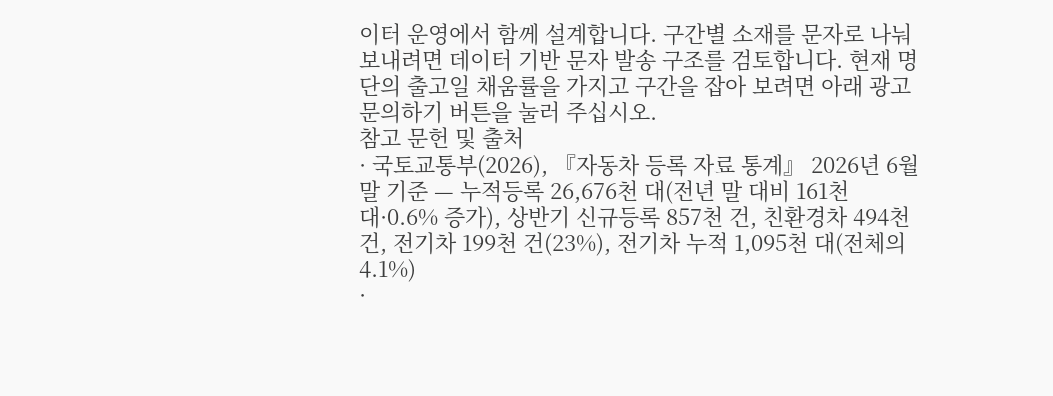이터 운영에서 함께 설계합니다. 구간별 소재를 문자로 나눠 보내려면 데이터 기반 문자 발송 구조를 검토합니다. 현재 명단의 출고일 채움률을 가지고 구간을 잡아 보려면 아래 광고 문의하기 버튼을 눌러 주십시오.
참고 문헌 및 출처
· 국토교통부(2026), 『자동차 등록 자료 통계』 2026년 6월 말 기준 — 누적등록 26,676천 대(전년 말 대비 161천 대·0.6% 증가), 상반기 신규등록 857천 건, 친환경차 494천 건, 전기차 199천 건(23%), 전기차 누적 1,095천 대(전체의 4.1%)
·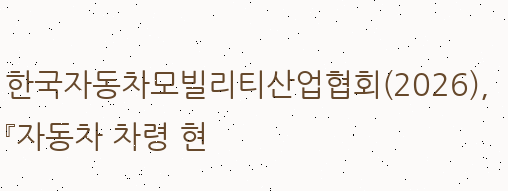한국자동차모빌리티산업협회(2026), 『자동차 차령 현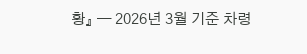황』 — 2026년 3월 기준 차령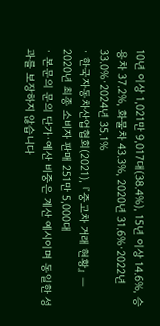10년 이상 1,021만 9,017대(38.4%), 15년 이상 14.6%, 승용차 37.2%, 화물차 43.3%, 2020년 31.6%·2022년 33.0%·2024년 35.1%
· 한국자동차산업협회(2021), 『중고차 거래 현황』 — 2020년 최종 소비자 판매 251만 5,000대
· 본문의 문의 단가·예산 비중은 계산 예시이며 동일한 성과를 보장하지 않습니다